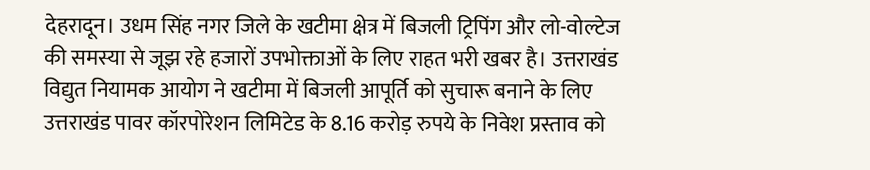देहरादून। उधम सिंह नगर जिले के खटीमा क्षेत्र में बिजली ट्रिपिंग और लो-वोल्टेज की समस्या से जूझ रहे हजारों उपभोक्ताओं के लिए राहत भरी खबर है। उत्तराखंड विद्युत नियामक आयोग ने खटीमा में बिजली आपूर्ति को सुचारू बनाने के लिए उत्तराखंड पावर कॉरपोरेशन लिमिटेड के 8.16 करोड़ रुपये के निवेश प्रस्ताव को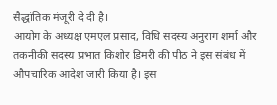सैद्धांतिक मंजूरी दे दी है।
आयोग के अध्यक्ष एमएल प्रसाद, विधि सदस्य अनुराग शर्मा और तकनीकी सदस्य प्रभात किशोर डिमरी की पीठ ने इस संबंध में औपचारिक आदेश जारी किया है। इस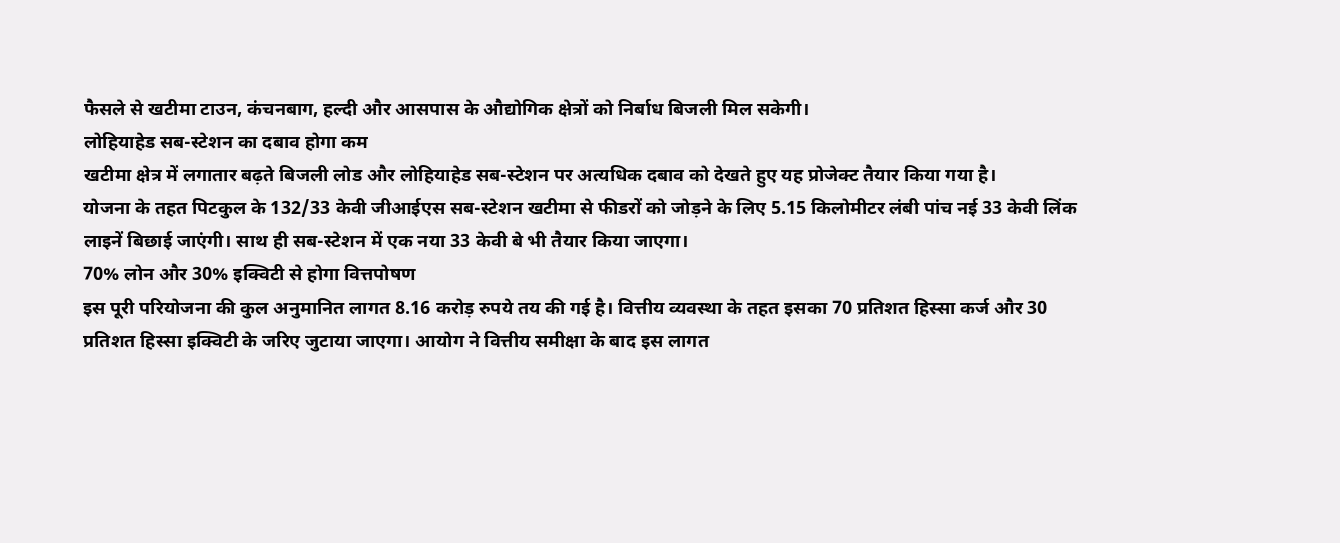फैसले से खटीमा टाउन, कंचनबाग, हल्दी और आसपास के औद्योगिक क्षेत्रों को निर्बाध बिजली मिल सकेगी।
लोहियाहेड सब-स्टेशन का दबाव होगा कम
खटीमा क्षेत्र में लगातार बढ़ते बिजली लोड और लोहियाहेड सब-स्टेशन पर अत्यधिक दबाव को देखते हुए यह प्रोजेक्ट तैयार किया गया है।
योजना के तहत पिटकुल के 132/33 केवी जीआईएस सब-स्टेशन खटीमा से फीडरों को जोड़ने के लिए 5.15 किलोमीटर लंबी पांच नई 33 केवी लिंक लाइनें बिछाई जाएंगी। साथ ही सब-स्टेशन में एक नया 33 केवी बे भी तैयार किया जाएगा।
70% लोन और 30% इक्विटी से होगा वित्तपोषण
इस पूरी परियोजना की कुल अनुमानित लागत 8.16 करोड़ रुपये तय की गई है। वित्तीय व्यवस्था के तहत इसका 70 प्रतिशत हिस्सा कर्ज और 30 प्रतिशत हिस्सा इक्विटी के जरिए जुटाया जाएगा। आयोग ने वित्तीय समीक्षा के बाद इस लागत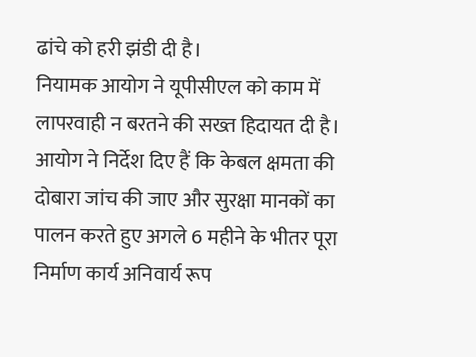ढांचे को हरी झंडी दी है।
नियामक आयोग ने यूपीसीएल को काम में लापरवाही न बरतने की सख्त हिदायत दी है। आयोग ने निर्देश दिए हैं कि केबल क्षमता की दोबारा जांच की जाए और सुरक्षा मानकों का पालन करते हुए अगले 6 महीने के भीतर पूरा निर्माण कार्य अनिवार्य रूप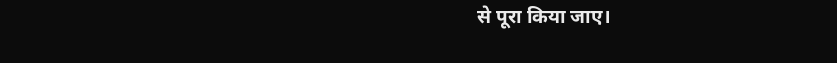से पूरा किया जाए।